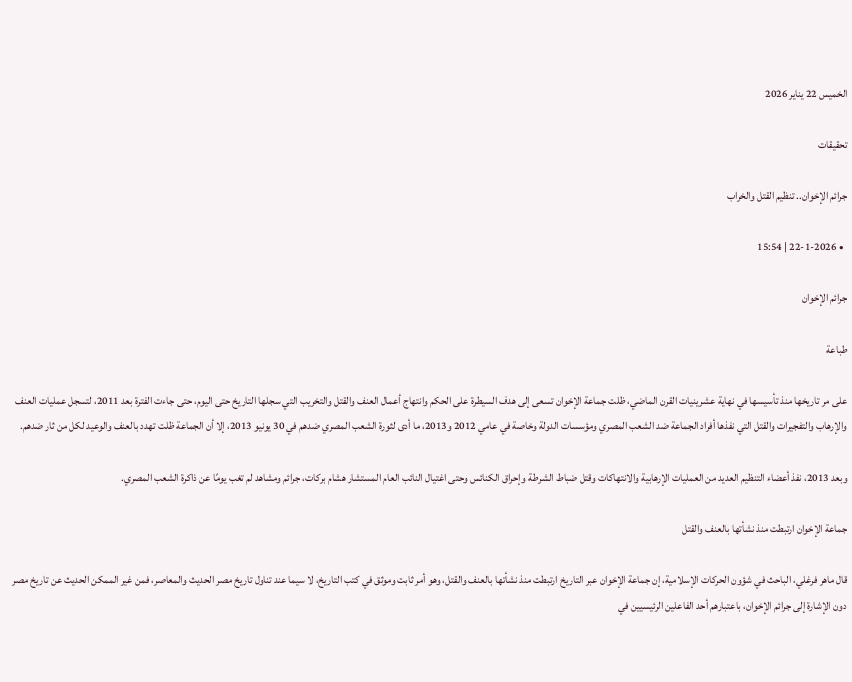الخميس 22 يناير 2026

تحقيقات

جرائم الإخوان.. تنظيم القتل والخراب

  • 22-1-2026 | 15:54

جرائم الإخوان

طباعة

على مر تاريخها منذ تأسيسها في نهاية عشرينيات القرن الماضي، ظلت جماعة الإخوان تسعى إلى هدف السيطرة على الحكم وانتهاج أعمال العنف والقتل والتخريب التي سجلها التاريخ حتى اليوم، حتى جاءت الفترة بعد 2011، لتسجل عمليات العنف والإرهاب والتفجيرات والقتل التي نفذها أفراد الجماعة ضد الشعب المصري ومؤسسات الدولة وخاصة في عامي 2012 و2013، ما أدى لثورة الشعب المصري ضدهم في 30 يونيو 2013، إلا أن الجماعة ظلت تهدد بالعنف والوعيد لكل من ثار ضدهم.

وبعد 2013، نفذ أعضاء التنظيم العديد من العمليات الإرهابية والانتهاكات وقتل ضباط الشرطة وإحراق الكنائس وحتى اغتيال النائب العام المستشار هشام بركات، جرائم ومشاهد لم تغب يومًا عن ذاكرة الشعب المصري.

جماعة الإخوان ارتبطت منذ نشأتها بالعنف والقتل

قال ماهر فرغلي، الباحث في شؤون الحركات الإسلامية، إن جماعة الإخوان عبر التاريخ ارتبطت منذ نشأتها بالعنف والقتل، وهو أمر ثابت وموثق في كتب التاريخ، لا سيما عند تناول تاريخ مصر الحديث والمعاصر، فمن غير الممكن الحديث عن تاريخ مصر دون الإشارة إلى جرائم الإخوان، باعتبارهم أحد الفاعلين الرئيسيين في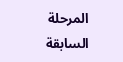المرحلة السابقة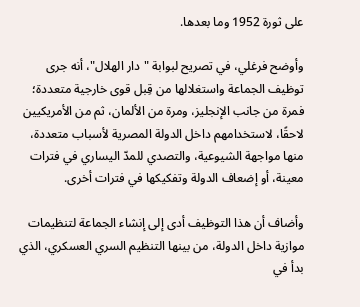على ثورة 1952 وما بعدها.

وأوضح فرغلي، في تصريح لبوابة "دار الهلال"، أنه جرى توظيف الجماعة واستغلالها من قِبل قوى خارجية متعددة؛ فمرة من جانب الإنجليز، ومرة من الألمان، ثم من الأمريكيين لاحقًا، لاستخدامهم داخل الدولة المصرية لأسباب متعددة، منها مواجهة الشيوعية، والتصدي للمدّ اليساري في فترات معينة، أو إضعاف الدولة وتفكيكها في فترات أخرى.

وأضاف أن هذا التوظيف أدى إلى إنشاء الجماعة لتنظيمات موازية داخل الدولة، من بينها التنظيم السري العسكري، الذي بدأ في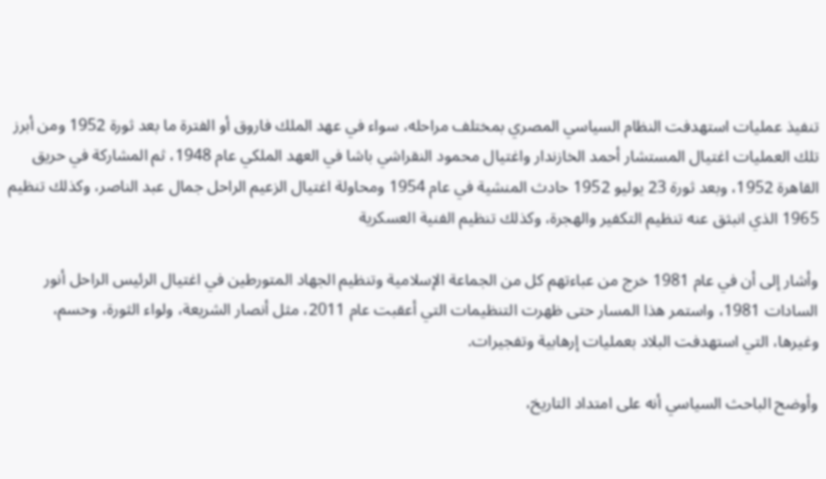تنفيذ عمليات استهدفت النظام السياسي المصري بمختلف مراحله، سواء في عهد الملك فاروق أو الفترة ما بعد ثورة 1952 ومن أبرز تلك العمليات اغتيال المستشار أحمد الخازندار واغتيال محمود النقراشي باشا في العهد الملكي عام 1948، ثم المشاركة في حريق القاهرة 1952، وبعد ثورة 23 يوليو 1952 حادث المنشية في عام 1954 ومحاولة اغتيال الزعيم الراحل جمال عبد الناصر، وكذلك تنظيم 1965 الذي انبثق عنه تنظيم التكفير والهجرة، وكذلك تنظيم الفنية العسكرية

وأشار إلى أن في عام 1981 خرج من عباءتهم كل من الجماعة الإسلامية وتنظيم الجهاد المتورطين في اغتيال الرئيس الراحل أنور السادات 1981، واستمر هذا المسار حتى ظهرت التنظيمات التي أعقبت عام 2011، مثل أنصار الشريعة، ولواء الثورة، وحسم، وغيرها، التي استهدفت البلاد بعمليات إرهابية وتفجيرات.

وأوضح الباحث السياسي أنه على امتداد التاريخ،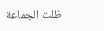ظلت الجماعة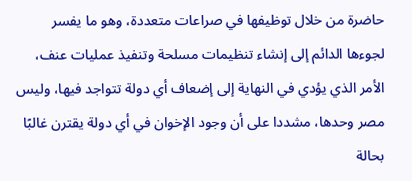حاضرة من خلال توظيفها في صراعات متعددة، وهو ما يفسر لجوءها الدائم إلى إنشاء تنظيمات مسلحة وتنفيذ عمليات عنف، الأمر الذي يؤدي في النهاية إلى إضعاف أي دولة تتواجد فيها، وليس مصر وحدها، مشددا على أن وجود الإخوان في أي دولة يقترن غالبًا بحالة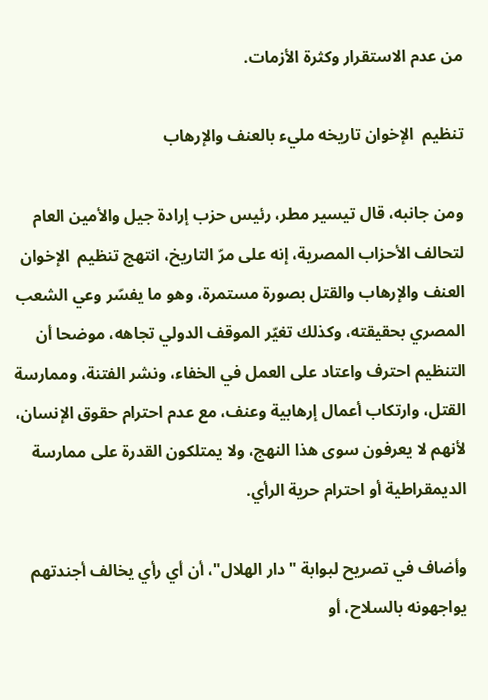من عدم الاستقرار وكثرة الأزمات.

تنظيم  الإخوان تاريخه مليء بالعنف والإرهاب

ومن جانبه، قال تيسير مطر، رئيس حزب إرادة جيل والأمين العام لتحالف الأحزاب المصرية، إنه على مرّ التاريخ، انتهج تنظيم  الإخوان العنف والإرهاب والقتل بصورة مستمرة، وهو ما يفسّر وعي الشعب المصري بحقيقته، وكذلك تغيّر الموقف الدولي تجاهه، موضحا أن التنظيم احترف واعتاد على العمل في الخفاء، ونشر الفتنة، وممارسة القتل، وارتكاب أعمال إرهابية وعنف، مع عدم احترام حقوق الإنسان، لأنهم لا يعرفون سوى هذا النهج، ولا يمتلكون القدرة على ممارسة الديمقراطية أو احترام حرية الرأي.

وأضاف في تصريح لبوابة "دار الهلال"، أن أي رأي يخالف أجندتهم يواجهونه بالسلاح، أو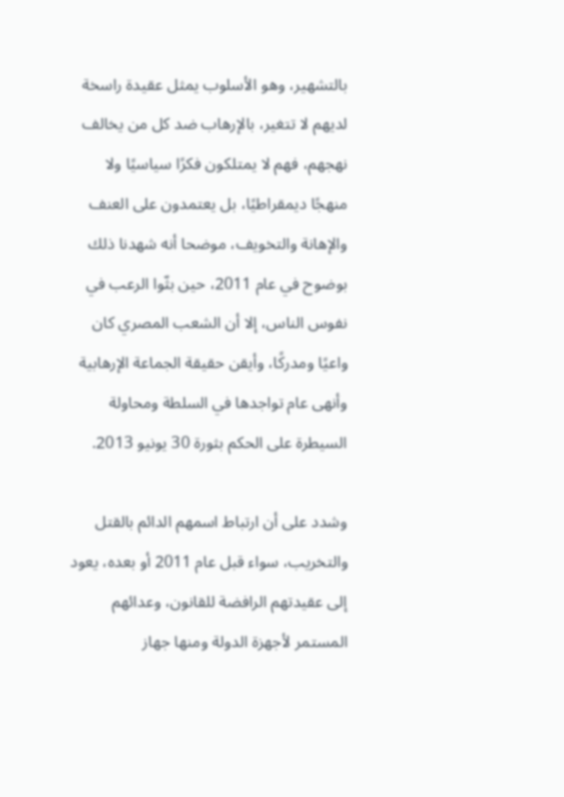بالتشهير، وهو الأسلوب يمثل عقيدة راسخة لديهم لا تتغير، بالإرهاب ضد كل من يخالف نهجهم، فهم لا يمتلكون فكرًا سياسيًا ولا منهجًا ديمقراطيًا، بل يعتمدون على العنف والإهانة والتخويف، موضحا أنه شهدنا ذلك بوضوح في عام 2011، حين بثّوا الرعب في نفوس الناس، إلا أن الشعب المصري كان واعيًا ومدركًا، وأيقن حقيقة الجماعة الإرهابية وأنهى عام تواجدها في السلطة ومحاولة السيطرة على الحكم بثورة 30 يونيو 2013.

وشدد على أن ارتباط اسمهم الدائم بالقتل والتخريب، سواء قبل عام 2011 أو بعده، يعود إلى عقيدتهم الرافضة للقانون، وعدائهم المستمر لأجهزة الدولة ومنها جهاز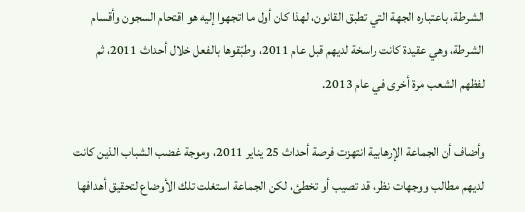الشرطة، باعتباره الجهة التي تطبق القانون، لهذا كان أول ما اتجهوا إليه هو اقتحام السجون وأقسام الشرطة، وهي عقيدة كانت راسخة لديهم قبل عام 2011، وطبّقوها بالفعل خلال أحداث 2011، ثم لفظهم الشعب مرة أخرى في عام 2013.

وأضاف أن الجماعة الإرهابية انتهزت فرصة أحداث 25 يناير 2011، وموجة غضب الشباب الذين كانت لديهم مطالب ووجهات نظر، قد تصيب أو تخطئ، لكن الجماعة استغلت تلك الأوضاع لتحقيق أهدافها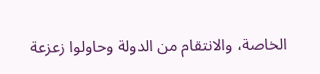الخاصة، والانتقام من الدولة وحاولوا زعزعة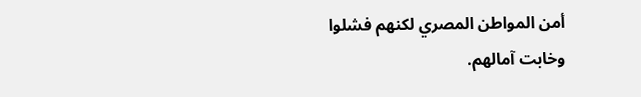أمن المواطن المصري لكنهم فشلوا وخابت آمالهم.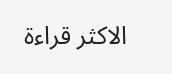الاكثر قراءة